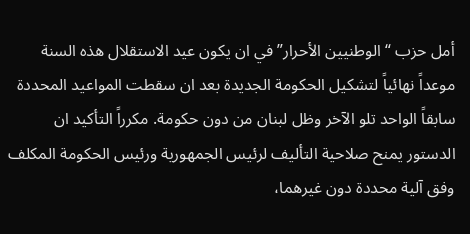أمل حزب “الوطنيين الأحرار” في ان يكون عيد الاستقلال هذه السنة موعداً نهائياً لتشكيل الحكومة الجديدة بعد ان سقطت المواعيد المحددة سابقاً الواحد تلو الآخر وظل لبنان من دون حكومة. مكرراً التأكيد ان الدستور يمنح صلاحية التأليف لرئيس الجمهورية ورئيس الحكومة المكلف وفق آلية محددة دون غيرهما،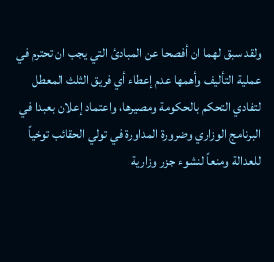ولقد سبق لهما ان أفصحا عن المبادئ التي يجب ان تحترم في عملية التأليف وأهمها عدم إعطاء أي فريق الثلث المعطل لتفادي التحكم بالحكومة ومصيرها، واعتماد إعلان بعبدا في البرنامج الوزاري وضرورة المداورة في تولي الحقائب توخياً للعدالة ومنعاً لنشوء جزر وزارية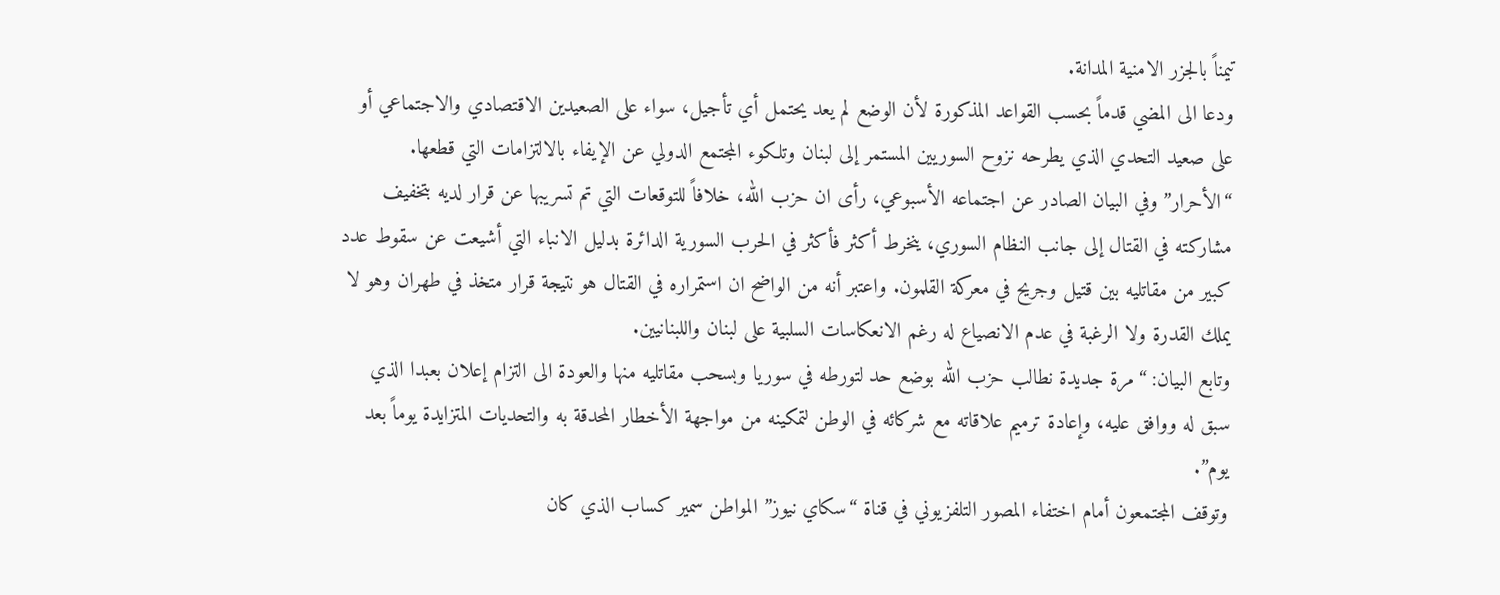تيمناً بالجزر الامنية المدانة.
ودعا الى المضي قدماً بحسب القواعد المذكورة لأن الوضع لم يعد يحتمل أي تأجيل، سواء على الصعيدين الاقتصادي والاجتماعي أو على صعيد التحدي الذي يطرحه نزوح السوريين المستمر إلى لبنان وتلكوء المجتمع الدولي عن الإيفاء بالالتزامات التي قطعها.
“الأحرار” وفي البيان الصادر عن اجتماعه الأسبوعي، رأى ان حزب الله، خلافاً للتوقعات التي تم تسريبها عن قرار لديه بتخفيف مشاركته في القتال إلى جانب النظام السوري، ينخرط أكثر فأكثر في الحرب السورية الدائرة بدليل الانباء التي أشيعت عن سقوط عدد كبير من مقاتليه بين قتيل وجريح في معركة القلمون. واعتبر أنه من الواضح ان استمراره في القتال هو نتيجة قرار متخذ في طهران وهو لا يملك القدرة ولا الرغبة في عدم الانصياع له رغم الانعكاسات السلبية على لبنان واللبنانيين.
وتابع البيان: “مرة جديدة نطالب حزب الله بوضع حد لتورطه في سوريا وبسحب مقاتليه منها والعودة الى التزام إعلان بعبدا الذي سبق له ووافق عليه، وإعادة ترميم علاقاته مع شركائه في الوطن لتمكينه من مواجهة الأخطار المحدقة به والتحديات المتزايدة يوماً بعد يوم”.
وتوقف المجتمعون أمام اختفاء المصور التلفزيوني في قناة “سكاي نيوز” المواطن سمير كساب الذي كان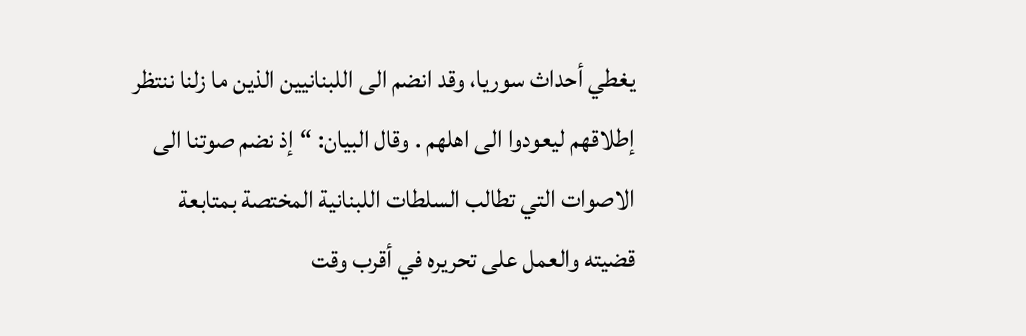يغطي أحداث سوريا، وقد انضم الى اللبنانيين الذين ما زلنا ننتظر إطلاقهم ليعودوا الى اهلهم . وقال البيان: “إذ نضم صوتنا الى الاصوات التي تطالب السلطات اللبنانية المختصة بمتابعة قضيته والعمل على تحريره في أقرب وقت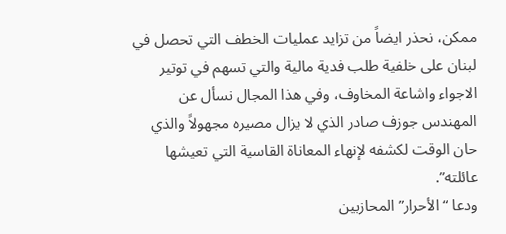ممكن، نحذر ايضاً من تزايد عمليات الخطف التي تحصل في لبنان على خلفية طلب فدية مالية والتي تسهم في توتير الاجواء واشاعة المخاوف، وفي هذا المجال نسأل عن المهندس جوزف صادر الذي لا يزال مصيره مجهولاً والذي حان الوقت لكشفه لإنهاء المعاناة القاسية التي تعيشها عائلته”.
ودعا “الأحرار” المحازبين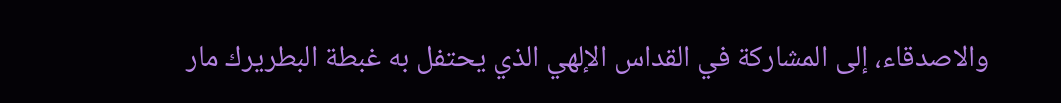والاصدقاء، إلى المشاركة في القداس الإلهي الذي يحتفل به غبطة البطريرك مار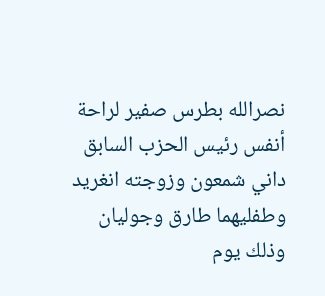نصرالله بطرس صفير لراحة أنفس رئيس الحزب السابق داني شمعون وزوجته انغريد وطفليهما طارق وجوليان وذلك يوم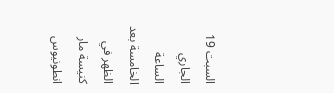السبت 19 الجاري الساعة الخامسة بعد الظهر في كنيسة مار انطونيوس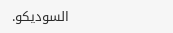السوديكو.